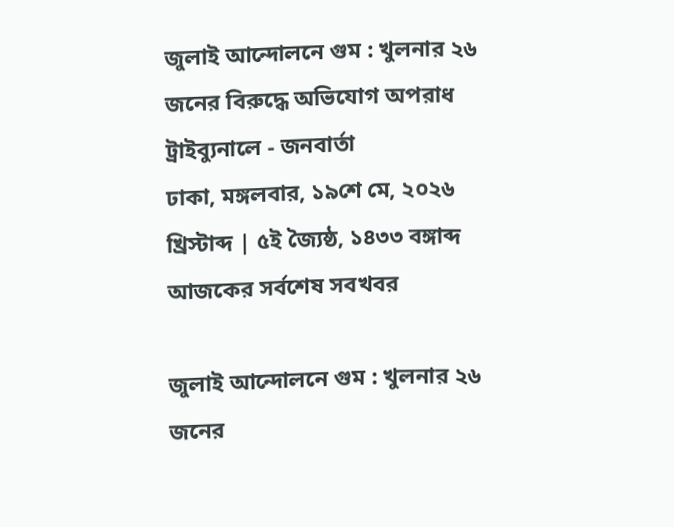জুলাই আন্দোলনে গুম : খুলনার ২৬ জনের বিরুদ্ধে অভিযোগ অপরাধ ট্রাইব্যুনালে - জনবার্তা
ঢাকা, মঙ্গলবার, ১৯শে মে, ২০২৬ খ্রিস্টাব্দ | ৫ই জ্যৈষ্ঠ, ১৪৩৩ বঙ্গাব্দ
আজকের সর্বশেষ সবখবর

জুলাই আন্দোলনে গুম : খুলনার ২৬ জনের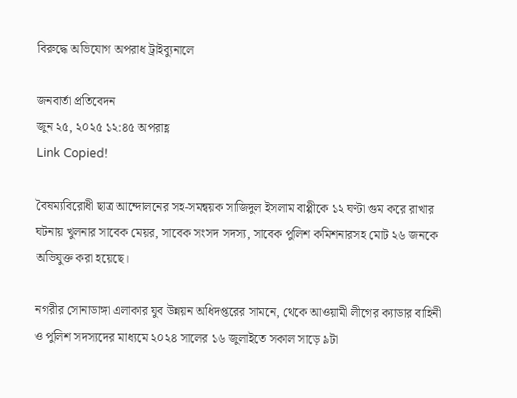বিরুদ্ধে অভিযোগ অপরাধ ট্রাইব্যুনালে

জনবার্তা প্রতিবেদন
জুন ২৫, ২০২৫ ১২:৪৫ অপরাহ্ণ
Link Copied!

বৈষম্যবিরোধী ছাত্র আন্দোলনের সহ-সমন্বয়ক সাজিদুল ইসলাম বাপ্পীকে ১২ ঘণ্টা গুম করে রাখার ঘটনায় খুলনার সাবেক মেয়র, সাবেক সংসদ সদস্য, সাবেক পুলিশ কমিশনারসহ মোট ২৬ জনকে অভিযুক্ত করা হয়েছে।

নগরীর সোনাডাঙ্গা এলাকার যুব উন্নয়ন অধিদপ্তরের সামনে, থেকে আওয়ামী লীগের ক্যাডার বাহিনী ও পুলিশ সদস্যদের মাধ্যমে ২০২৪ সালের ১৬ জুলাইতে সকাল সাড়ে ৯টা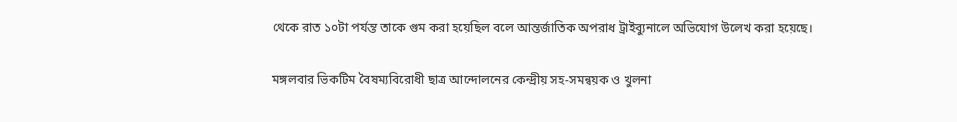থেকে রাত ১০টা পর্যন্ত তাকে গুম করা হয়েছিল বলে আন্তর্জাতিক অপরাধ ট্রাইব্যুনালে অভিযোগ উলেখ করা হয়েছে।

মঙ্গলবার ভিকটিম বৈষম্যবিরোধী ছাত্র আন্দোলনের কেন্দ্রীয় সহ-সমন্বয়ক ও খুলনা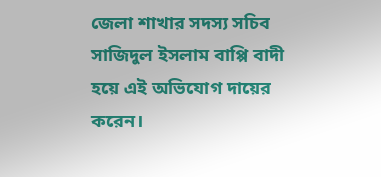জেলা শাখার সদস্য সচিব সাজিদুল ইসলাম বাপ্পি বাদী হয়ে এই অভিযোগ দায়ের করেন।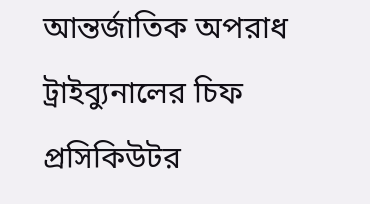আন্তর্জাতিক অপরাধ ট্রাইব্যুনালের চিফ প্রসিকিউটর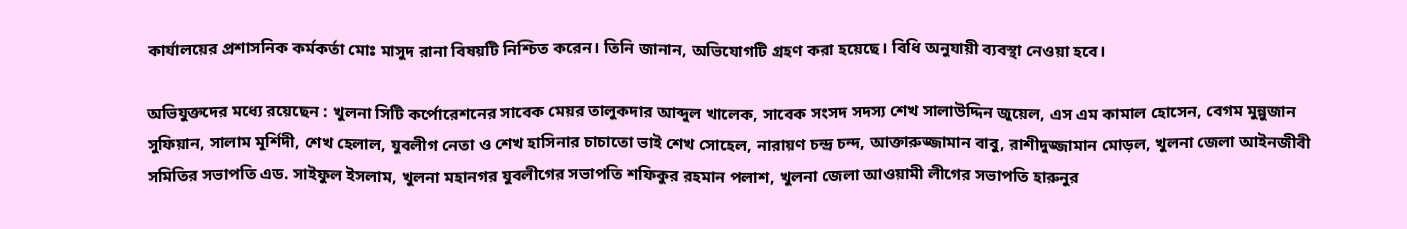কার্যালয়ের প্রশাসনিক কর্মকর্তা মোঃ মাসুদ রানা বিষয়টি নিশ্চিত করেন। তিনি জানান, অভিযোগটি গ্রহণ করা হয়েছে। বিধি অনুযায়ী ব্যবস্থা নেওয়া হবে।

অভিযুক্তদের মধ্যে রয়েছেন : খুলনা সিটি কর্পোরেশনের সাবেক মেয়র তালুকদার আব্দুল খালেক, সাবেক সংসদ সদস্য শেখ সালাউদ্দিন জুয়েল, এস এম কামাল হোসেন, বেগম মুন্নুজান সুফিয়ান, সালাম মূর্শিদী, শেখ হেলাল, যুবলীগ নেতা ও শেখ হাসিনার চাচাতো ভাই শেখ সোহেল, নারায়ণ চন্দ্র চন্দ, আক্তারুজ্জামান বাবু, রাশীদুজ্জামান মোড়ল, খুলনা জেলা আইনজীবী সমিতির সভাপতি এড. সাইফুল ইসলাম, খুলনা মহানগর যুবলীগের সভাপতি শফিকুর রহমান পলাশ, খুলনা জেলা আওয়ামী লীগের সভাপতি হারুনুর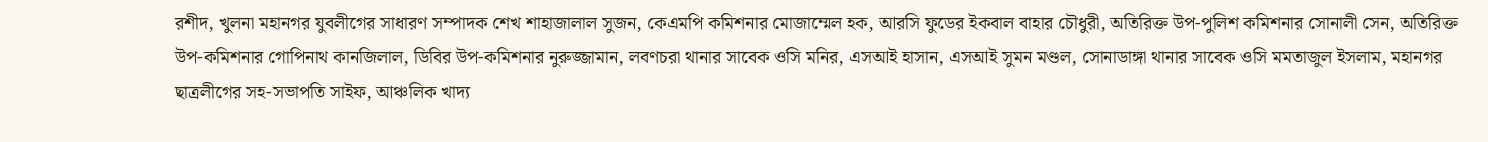রশীদ, খুলনা মহানগর যুবলীগের সাধারণ সম্পাদক শেখ শাহাজালাল সুজন, কেএমপি কমিশনার মোজাম্মেল হক, আরসি ফুডের ইকবাল বাহার চৌধুরী, অতিরিক্ত উপ-পুলিশ কমিশনার সোনালী সেন, অতিরিক্ত উপ-কমিশনার গোপিনাথ কানজিলাল, ডিবির উপ-কমিশনার নুরুজ্জামান, লবণচরা থানার সাবেক ওসি মনির, এসআই হাসান, এসআই সুমন মণ্ডল, সোনাডাঙ্গা থানার সাবেক ওসি মমতাজুল ইসলাম, মহানগর ছাত্রলীগের সহ-সভাপতি সাইফ, আঞ্চলিক খাদ্য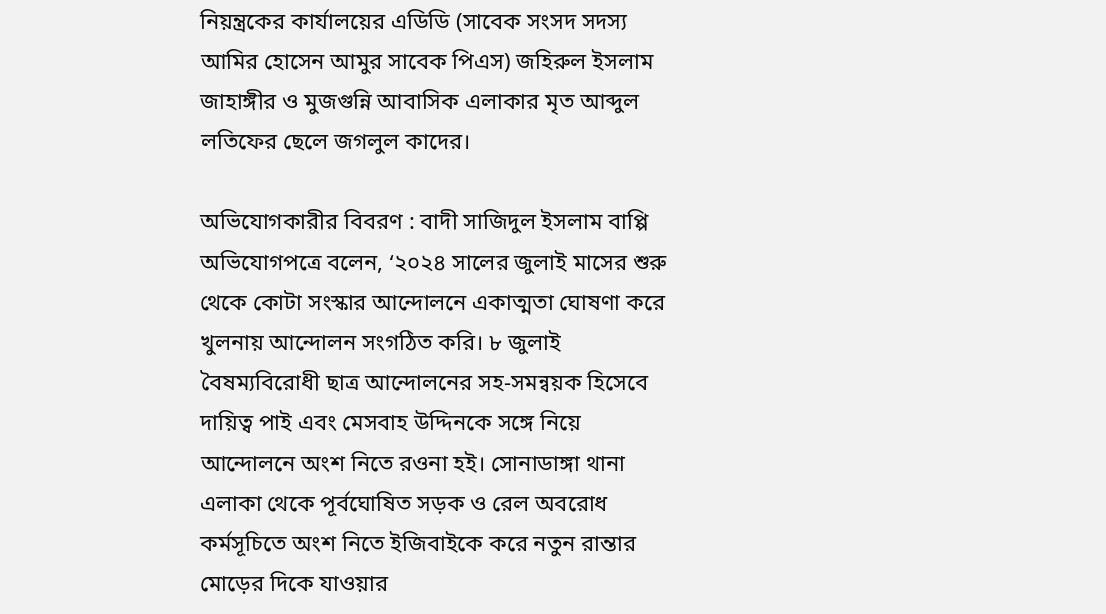নিয়ন্ত্রকের কার্যালয়ের এডিডি (সাবেক সংসদ সদস্য আমির হোসেন আমুর সাবেক পিএস) জহিরুল ইসলাম জাহাঙ্গীর ও মুজগুন্নি আবাসিক এলাকার মৃত আব্দুল লতিফের ছেলে জগলুল কাদের।

অভিযোগকারীর বিবরণ : বাদী সাজিদুল ইসলাম বাপ্পি অভিযোগপত্রে বলেন, ‘২০২৪ সালের জুলাই মাসের শুরু থেকে কোটা সংস্কার আন্দোলনে একাত্মতা ঘোষণা করে খুলনায় আন্দোলন সংগঠিত করি। ৮ জুলাই বৈষম্যবিরোধী ছাত্র আন্দোলনের সহ-সমন্বয়ক হিসেবে দায়িত্ব পাই এবং মেসবাহ উদ্দিনকে সঙ্গে নিয়ে আন্দোলনে অংশ নিতে রওনা হই। সোনাডাঙ্গা থানা এলাকা থেকে পূর্বঘোষিত সড়ক ও রেল অবরোধ কর্মসূচিতে অংশ নিতে ইজিবাইকে করে নতুন রান্তার মোড়ের দিকে যাওয়ার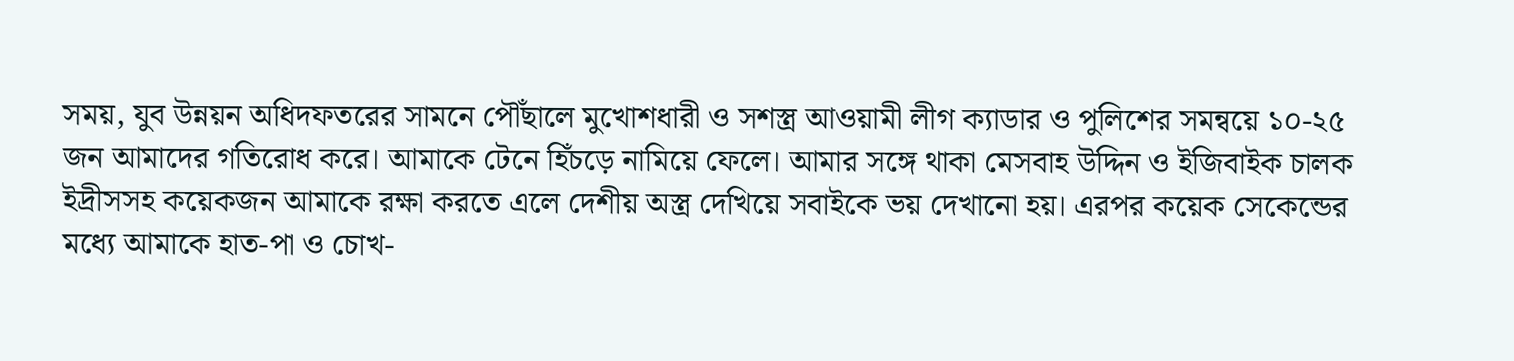সময়, যুব উন্নয়ন অধিদফতরের সামনে পৌঁছালে মুখোশধারী ও সশস্ত্র আওয়ামী লীগ ক্যাডার ও পুলিশের সমন্বয়ে ১০-২৫ জন আমাদের গতিরোধ করে। আমাকে টেনে হিঁচড়ে নামিয়ে ফেলে। আমার সঙ্গে থাকা মেসবাহ উদ্দিন ও ইজিবাইক চালক ইদ্রীসসহ কয়েকজন আমাকে রক্ষা করতে এলে দেশীয় অস্ত্র দেখিয়ে সবাইকে ভয় দেখানো হয়। এরপর কয়েক সেকেন্ডের মধ্যে আমাকে হাত-পা ও চোখ-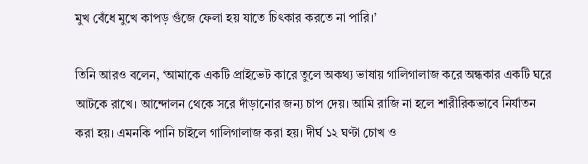মুখ বেঁধে মুখে কাপড় গুঁজে ফেলা হয় যাতে চিৎকার করতে না পারি।’

তিনি আরও বলেন, ‘আমাকে একটি প্রাইভেট কারে তুলে অকথ্য ভাষায় গালিগালাজ করে অন্ধকার একটি ঘরে আটকে রাখে। আন্দোলন থেকে সরে দাঁড়ানোর জন্য চাপ দেয়। আমি রাজি না হলে শারীরিকভাবে নির্যাতন করা হয়। এমনকি পানি চাইলে গালিগালাজ করা হয়। দীর্ঘ ১২ ঘণ্টা চোখ ও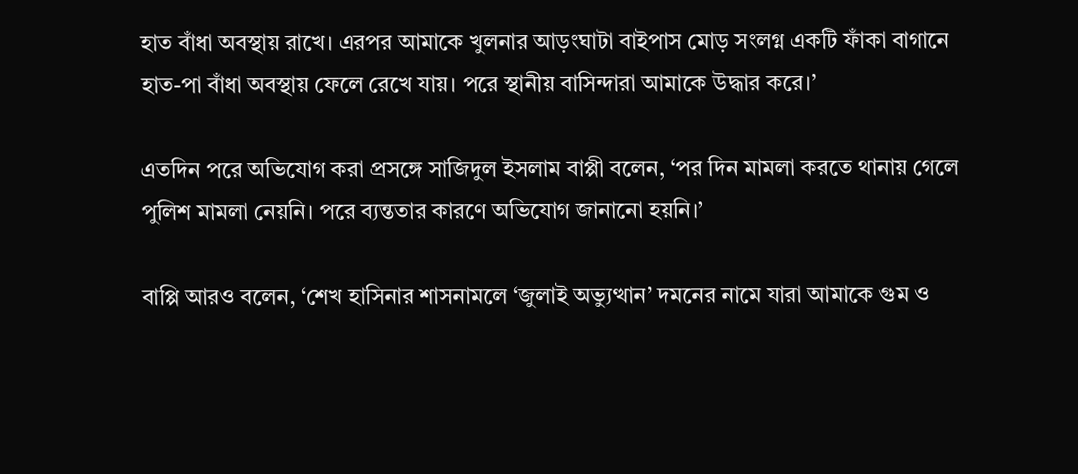হাত বাঁধা অবস্থায় রাখে। এরপর আমাকে খুলনার আড়ংঘাটা বাইপাস মোড় সংলগ্ন একটি ফাঁকা বাগানে হাত-পা বাঁধা অবস্থায় ফেলে রেখে যায়। পরে স্থানীয় বাসিন্দারা আমাকে উদ্ধার করে।’

এতদিন পরে অভিযোগ করা প্রসঙ্গে সাজিদুল ইসলাম বাপ্পী বলেন, ‘পর দিন মামলা করতে থানায় গেলে পুলিশ মামলা নেয়নি। পরে ব্যন্ততার কারণে অভিযোগ জানানো হয়নি।’

বাপ্পি আরও বলেন, ‘শেখ হাসিনার শাসনামলে ‘জুলাই অভ্যুত্থান’ দমনের নামে যারা আমাকে গুম ও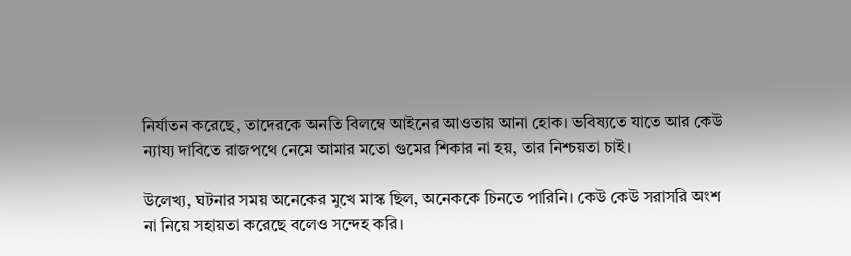নির্যাতন করেছে, তাদেরকে অনতি বিলম্বে আইনের আওতায় আনা হোক। ভবিষ্যতে যাতে আর কেউ ন্যায্য দাবিতে রাজপথে নেমে আমার মতো গুমের শিকার না হয়, তার নিশ্চয়তা চাই।

উলেখ্য, ঘটনার সময় অনেকের মুখে মাস্ক ছিল, অনেককে চিনতে পারিনি। কেউ কেউ সরাসরি অংশ না নিয়ে সহায়তা করেছে বলেও সন্দেহ করি।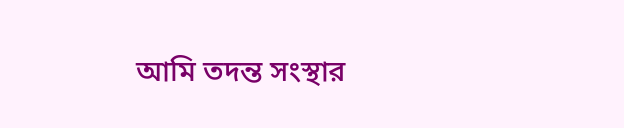আমি তদন্ত সংস্থার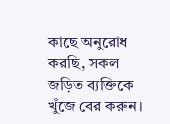কাছে অনুরোধ করছি, সকল জড়িত ব্যক্তিকে খুঁজে বের করুন।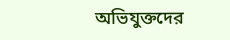অভিযুক্তদের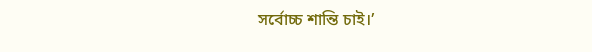সর্বোচ্চ শান্তি চাই।’